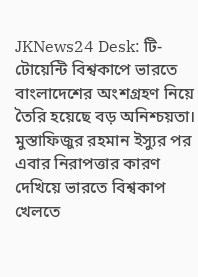JKNews24 Desk: টি-টোয়েন্টি বিশ্বকাপে ভারতে বাংলাদেশের অংশগ্রহণ নিয়ে তৈরি হয়েছে বড় অনিশ্চয়তা। মুস্তাফিজুর রহমান ইস্যুর পর এবার নিরাপত্তার কারণ দেখিয়ে ভারতে বিশ্বকাপ খেলতে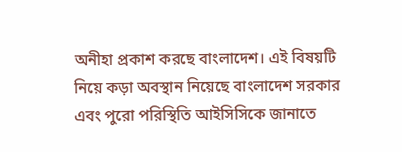অনীহা প্রকাশ করছে বাংলাদেশ। এই বিষয়টি নিয়ে কড়া অবস্থান নিয়েছে বাংলাদেশ সরকার এবং পুরো পরিস্থিতি আইসিসিকে জানাতে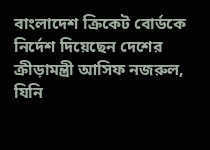বাংলাদেশ ক্রিকেট বোর্ডকে নির্দেশ দিয়েছেন দেশের ক্রীড়ামন্ত্রী আসিফ নজরুল, যিনি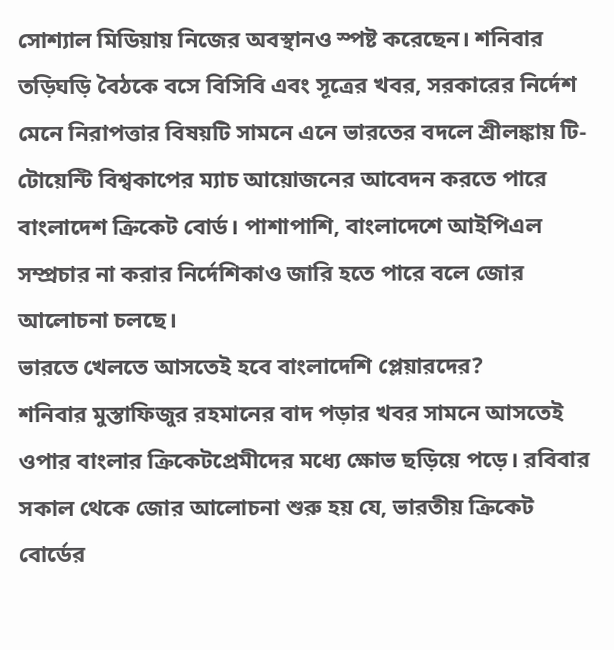সোশ্যাল মিডিয়ায় নিজের অবস্থানও স্পষ্ট করেছেন। শনিবার তড়িঘড়ি বৈঠকে বসে বিসিবি এবং সূত্রের খবর, সরকারের নির্দেশ মেনে নিরাপত্তার বিষয়টি সামনে এনে ভারতের বদলে শ্রীলঙ্কায় টি-টোয়েন্টি বিশ্বকাপের ম্যাচ আয়োজনের আবেদন করতে পারে বাংলাদেশ ক্রিকেট বোর্ড। পাশাপাশি, বাংলাদেশে আইপিএল সম্প্রচার না করার নির্দেশিকাও জারি হতে পারে বলে জোর আলোচনা চলছে।
ভারতে খেলতে আসতেই হবে বাংলাদেশি প্লেয়ারদের?
শনিবার মুস্তাফিজুর রহমানের বাদ পড়ার খবর সামনে আসতেই ওপার বাংলার ক্রিকেটপ্রেমীদের মধ্যে ক্ষোভ ছড়িয়ে পড়ে। রবিবার সকাল থেকে জোর আলোচনা শুরু হয় যে, ভারতীয় ক্রিকেট বোর্ডের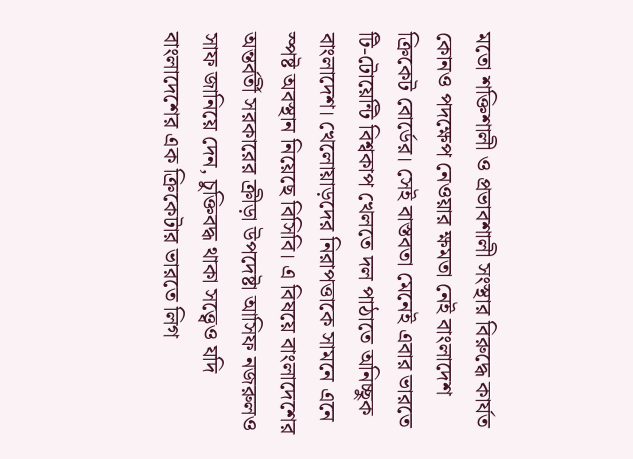মতো শক্তিশালী ও প্রভাবশালী সংস্থার বিরুদ্ধে কার্যত কোনও পদক্ষেপ নেওয়ার ক্ষমতা নেই বাংলাদেশ ক্রিকেট বোর্ডের। সেই বাস্তবতা মেনেই এবার ভারতে টি-টোয়েন্টি বিশ্বকাপ খেলতে দল পাঠাতে অনিচ্ছুক বাংলাদেশ। খেলোয়াড়দের নিরাপত্তাকে সামনে এনে স্পষ্ট অবস্থান নিয়েছে বিসিবি। এ বিষয়ে বাংলাদেশের অন্তর্বর্তী সরকারের ক্রীড়া উপদেষ্টা আসিফ নজরুলও সাফ জানিয়ে দেন, চুক্তিবদ্ধ থাকা সত্ত্বেও যদি বাংলাদেশের এক ক্রিকেটার ভারতে লিগ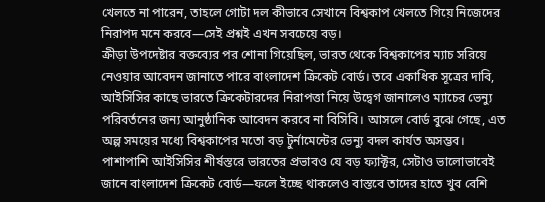খেলতে না পারেন, তাহলে গোটা দল কীভাবে সেখানে বিশ্বকাপ খেলতে গিয়ে নিজেদের নিরাপদ মনে করবে—সেই প্রশ্নই এখন সবচেয়ে বড়।
ক্রীড়া উপদেষ্টার বক্তব্যের পর শোনা গিয়েছিল, ভারত থেকে বিশ্বকাপের ম্যাচ সরিয়ে নেওয়ার আবেদন জানাতে পারে বাংলাদেশ ক্রিকেট বোর্ড। তবে একাধিক সূত্রের দাবি, আইসিসির কাছে ভারতে ক্রিকেটারদের নিরাপত্তা নিয়ে উদ্বেগ জানালেও ম্যাচের ভেন্যু পরিবর্তনের জন্য আনুষ্ঠানিক আবেদন করবে না বিসিবি। আসলে বোর্ড বুঝে গেছে, এত অল্প সময়ের মধ্যে বিশ্বকাপের মতো বড় টুর্নামেন্টের ভেন্যু বদল কার্যত অসম্ভব। পাশাপাশি আইসিসির শীর্ষস্তরে ভারতের প্রভাবও যে বড় ফ্যাক্টর, সেটাও ভালোভাবেই জানে বাংলাদেশ ক্রিকেট বোর্ড—ফলে ইচ্ছে থাকলেও বাস্তবে তাদের হাতে খুব বেশি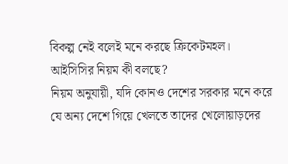বিকল্প নেই বলেই মনে করছে ক্রিকেটমহল।
আইসিসির নিয়ম কী বলছে?
নিয়ম অনুযায়ী, যদি কোনও দেশের সরকার মনে করে যে অন্য দেশে গিয়ে খেলতে তাদের খেলোয়াড়দের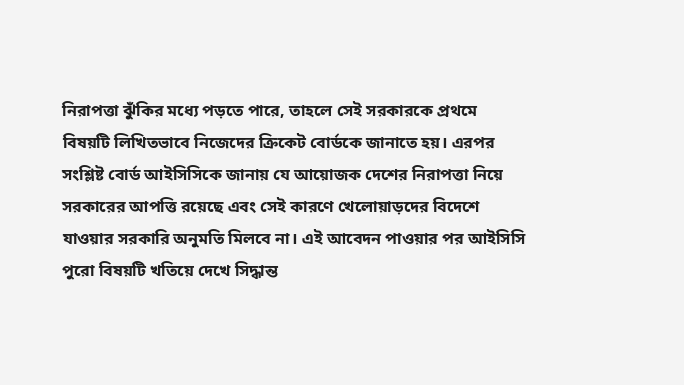নিরাপত্তা ঝুঁকির মধ্যে পড়তে পারে, তাহলে সেই সরকারকে প্রথমে বিষয়টি লিখিতভাবে নিজেদের ক্রিকেট বোর্ডকে জানাতে হয়। এরপর সংশ্লিষ্ট বোর্ড আইসিসিকে জানায় যে আয়োজক দেশের নিরাপত্তা নিয়ে সরকারের আপত্তি রয়েছে এবং সেই কারণে খেলোয়াড়দের বিদেশে যাওয়ার সরকারি অনুমতি মিলবে না। এই আবেদন পাওয়ার পর আইসিসি পুরো বিষয়টি খতিয়ে দেখে সিদ্ধান্ত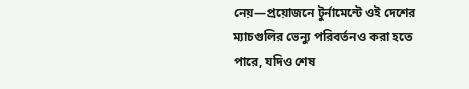নেয়—প্রয়োজনে টুর্নামেন্টে ওই দেশের ম্যাচগুলির ভেন্যু পরিবর্তনও করা হতে পারে, যদিও শেষ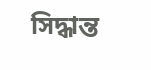সিদ্ধান্ত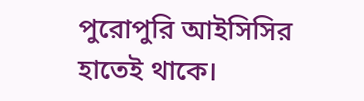পুরোপুরি আইসিসির হাতেই থাকে।